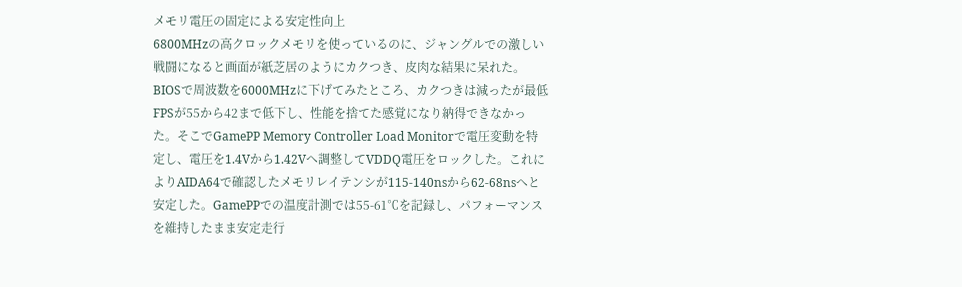メモリ電圧の固定による安定性向上
6800MHzの高クロックメモリを使っているのに、ジャングルでの激しい戦闘になると画面が紙芝居のようにカクつき、皮肉な結果に呆れた。BIOSで周波数を6000MHzに下げてみたところ、カクつきは減ったが最低FPSが55から42まで低下し、性能を捨てた感覚になり納得できなかった。そこでGamePP Memory Controller Load Monitorで電圧変動を特定し、電圧を1.4Vから1.42Vへ調整してVDDQ電圧をロックした。これによりAIDA64で確認したメモリレイテンシが115-140nsから62-68nsへと安定した。GamePPでの温度計測では55-61℃を記録し、パフォーマンスを維持したまま安定走行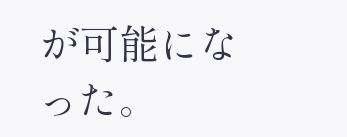が可能になった。